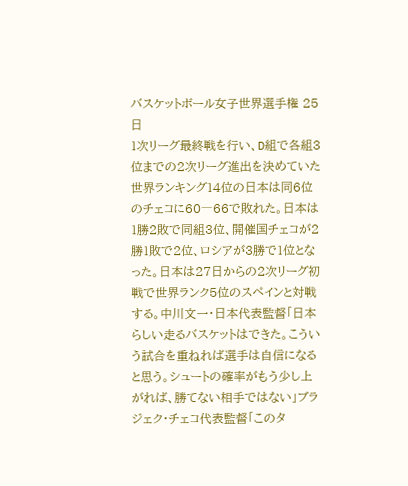バスケットボール女子世界選手権 25日
1次リーグ最終戦を行い、D組で各組3位までの2次リーグ進出を決めていた世界ランキング14位の日本は同6位のチェコに60―66で敗れた。日本は1勝2敗で同組3位、開催国チェコが2勝1敗で2位、ロシアが3勝で1位となった。日本は27日からの2次リーグ初戦で世界ランク5位のスペインと対戦する。中川文一・日本代表監督「日本らしい走るバスケットはできた。こういう試合を重ねれば選手は自信になると思う。シュートの確率がもう少し上がれば、勝てない相手ではない」ブラジェク・チェコ代表監督「このタ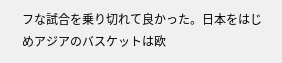フな試合を乗り切れて良かった。日本をはじめアジアのバスケットは欧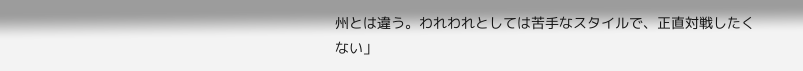州とは違う。われわれとしては苦手なスタイルで、正直対戦したくない」